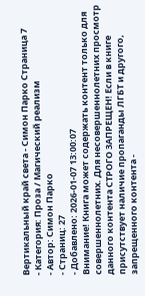Вертикальный край света - Симон Парко Страница 7
- Категория: Проза / Магический реализм
- Автор: Симон Парко
- Страниц: 27
- Добавлено: 2026-01-07 13:00:07
Внимание! Книга может содержать контент только для совершеннолетних. Для несовершеннолетних просмотр данного контента СТРОГО ЗАПРЕЩЕН! Если в книге присутствует наличие пропаганды ЛГБТ и другого, запрещенного контента -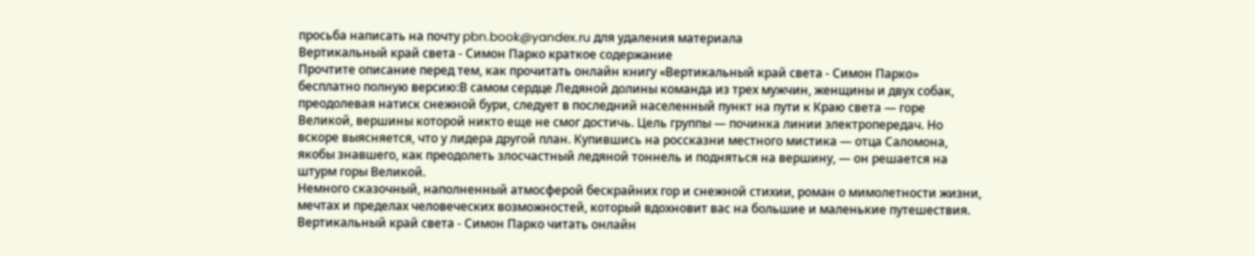просьба написать на почту pbn.book@yandex.ru для удаления материала
Вертикальный край света - Симон Парко краткое содержание
Прочтите описание перед тем, как прочитать онлайн книгу «Вертикальный край света - Симон Парко» бесплатно полную версию:В самом сердце Ледяной долины команда из трех мужчин, женщины и двух собак, преодолевая натиск снежной бури, следует в последний населенный пункт на пути к Краю света — горе Великой, вершины которой никто еще не смог достичь. Цель группы — починка линии электропередач. Но вскоре выясняется, что у лидера другой план. Купившись на россказни местного мистика — отца Саломона, якобы знавшего, как преодолеть злосчастный ледяной тоннель и подняться на вершину, — он решается на штурм горы Великой.
Немного сказочный, наполненный атмосферой бескрайних гор и снежной стихии, роман о мимолетности жизни, мечтах и пределах человеческих возможностей, который вдохновит вас на большие и маленькие путешествия.
Вертикальный край света - Симон Парко читать онлайн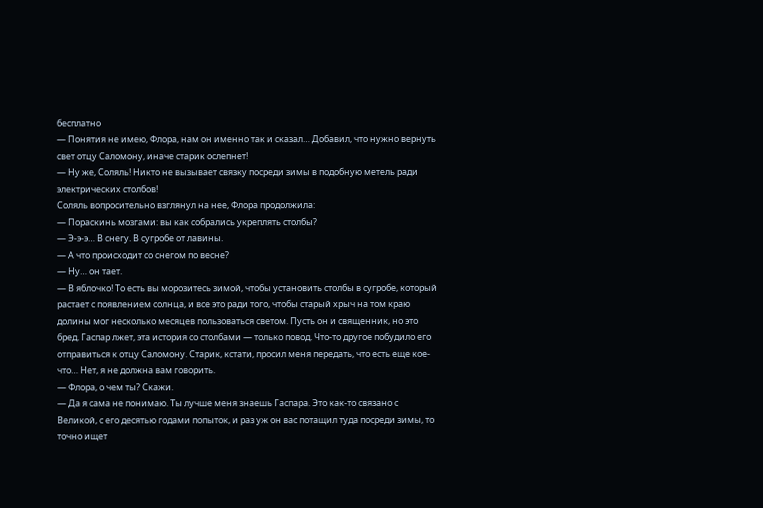бесплатно
— Понятия не имею, Флора, нам он именно так и сказал… Добавил, что нужно вернуть свет отцу Саломону, иначе старик ослепнет!
— Ну же, Соляль! Никто не вызывает связку посреди зимы в подобную метель ради электрических столбов!
Соляль вопросительно взглянул на нее, Флора продолжила:
— Пораскинь мозгами: вы как собрались укреплять столбы?
— Э-э-э… В снегу. В сугробе от лавины.
— А что происходит со снегом по весне?
— Ну… он тает.
— В яблочко! То есть вы морозитесь зимой, чтобы установить столбы в сугробе, который растает с появлением солнца, и все это ради того, чтобы старый хрыч на том краю долины мог несколько месяцев пользоваться светом. Пусть он и священник, но это бред. Гаспар лжет, эта история со столбами — только повод. Что-то другое побудило его отправиться к отцу Саломону. Старик, кстати, просил меня передать, что есть еще кое-что… Нет, я не должна вам говорить.
— Флора, о чем ты? Скажи.
— Да я сама не понимаю. Ты лучше меня знаешь Гаспара. Это как-то связано с Великой, с его десятью годами попыток, и раз уж он вас потащил туда посреди зимы, то точно ищет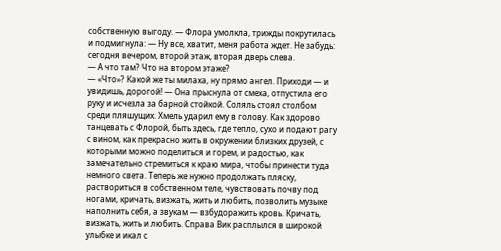собственную выгоду. — Флора умолкла, трижды покрутилась и подмигнула: — Ну все, хватит, меня работа ждет. Не забудь: сегодня вечером, второй этаж, вторая дверь слева.
— А что там? Что на втором этаже?
— «Что»? Какой же ты милаха, ну прямо ангел. Приходи — и увидишь, дорогой! — Она прыснула от смеха, отпустила его руку и исчезла за барной стойкой. Соляль стоял столбом среди пляшущих. Хмель ударил ему в голову. Как здорово танцевать с Флорой, быть здесь, где тепло, сухо и подают рагу с вином, как прекрасно жить в окружении близких друзей, с которыми можно поделиться и горем, и радостью, как замечательно стремиться к краю мира, чтобы принести туда немного света. Теперь же нужно продолжать пляску, раствориться в собственном теле, чувствовать почву под ногами, кричать, визжать, жить и любить, позволить музыке наполнить себя, а звукам — взбудоражить кровь. Кричать, визжать, жить и любить. Справа Вик расплылся в широкой улыбке и икал с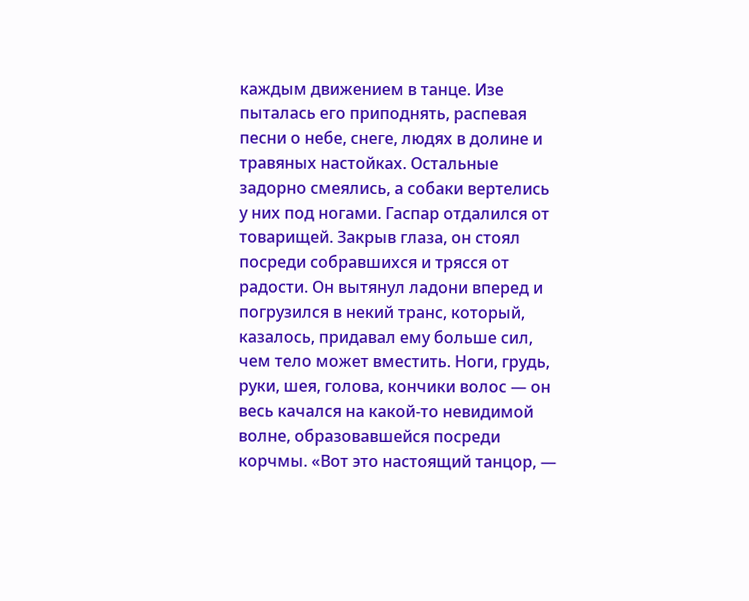каждым движением в танце. Изе пыталась его приподнять, распевая песни о небе, снеге, людях в долине и травяных настойках. Остальные задорно смеялись, а собаки вертелись у них под ногами. Гаспар отдалился от товарищей. Закрыв глаза, он стоял посреди собравшихся и трясся от радости. Он вытянул ладони вперед и погрузился в некий транс, который, казалось, придавал ему больше сил, чем тело может вместить. Ноги, грудь, руки, шея, голова, кончики волос — он весь качался на какой-то невидимой волне, образовавшейся посреди корчмы. «Вот это настоящий танцор, —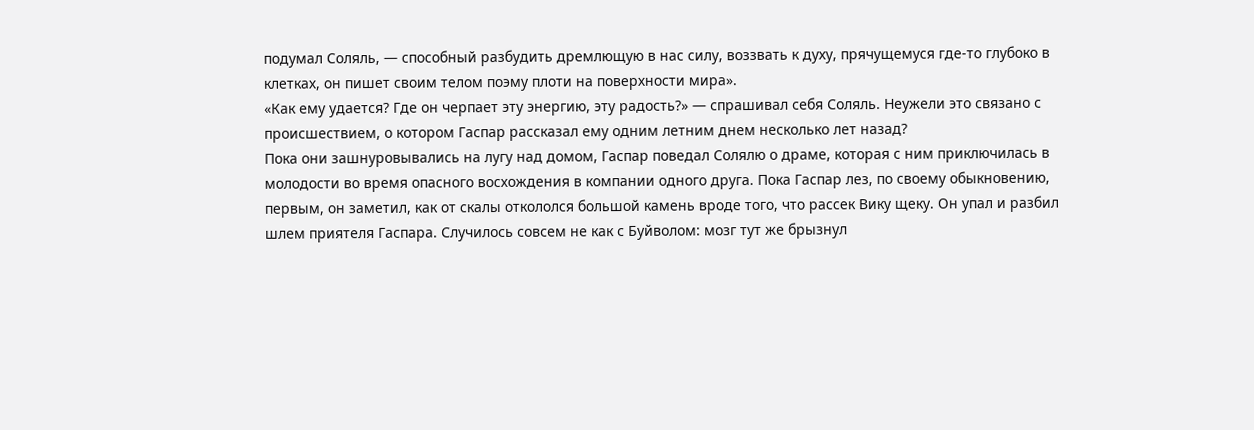подумал Соляль, — способный разбудить дремлющую в нас силу, воззвать к духу, прячущемуся где-то глубоко в клетках, он пишет своим телом поэму плоти на поверхности мира».
«Как ему удается? Где он черпает эту энергию, эту радость?» — спрашивал себя Соляль. Неужели это связано с происшествием, о котором Гаспар рассказал ему одним летним днем несколько лет назад?
Пока они зашнуровывались на лугу над домом, Гаспар поведал Солялю о драме, которая с ним приключилась в молодости во время опасного восхождения в компании одного друга. Пока Гаспар лез, по своему обыкновению, первым, он заметил, как от скалы откололся большой камень вроде того, что рассек Вику щеку. Он упал и разбил шлем приятеля Гаспара. Случилось совсем не как с Буйволом: мозг тут же брызнул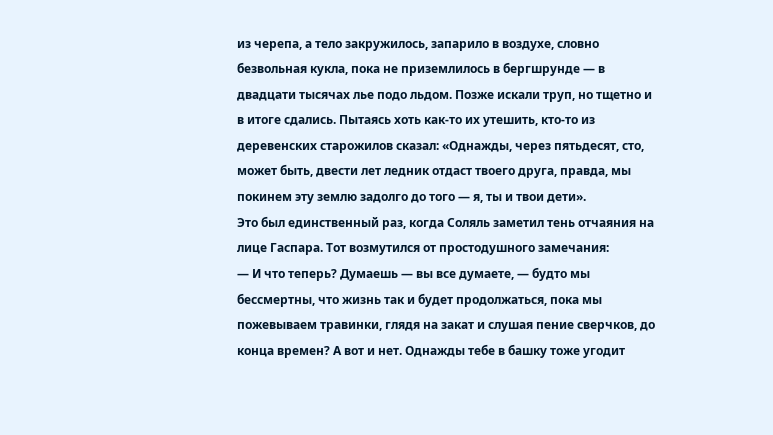из черепа, а тело закружилось, запарило в воздухе, словно безвольная кукла, пока не приземлилось в бергшрунде — в двадцати тысячах лье подо льдом. Позже искали труп, но тщетно и в итоге сдались. Пытаясь хоть как-то их утешить, кто-то из деревенских старожилов сказал: «Однажды, через пятьдесят, сто, может быть, двести лет ледник отдаст твоего друга, правда, мы покинем эту землю задолго до того — я, ты и твои дети».
Это был единственный раз, когда Соляль заметил тень отчаяния на лице Гаспара. Тот возмутился от простодушного замечания:
— И что теперь? Думаешь — вы все думаете, — будто мы бессмертны, что жизнь так и будет продолжаться, пока мы пожевываем травинки, глядя на закат и слушая пение сверчков, до конца времен? А вот и нет. Однажды тебе в башку тоже угодит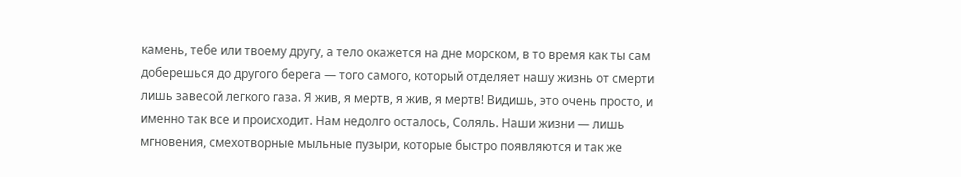камень, тебе или твоему другу, а тело окажется на дне морском, в то время как ты сам доберешься до другого берега — того самого, который отделяет нашу жизнь от смерти лишь завесой легкого газа. Я жив, я мертв, я жив, я мертв! Видишь, это очень просто, и именно так все и происходит. Нам недолго осталось, Соляль. Наши жизни — лишь мгновения, смехотворные мыльные пузыри, которые быстро появляются и так же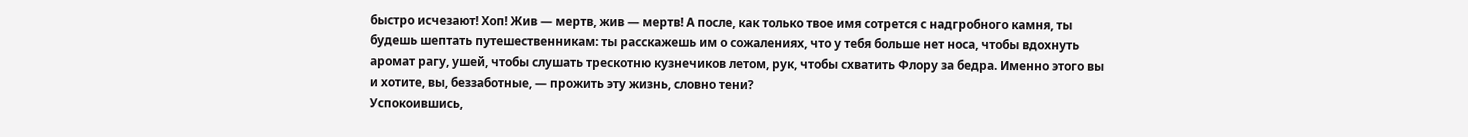быстро исчезают! Хоп! Жив — мертв, жив — мертв! А после, как только твое имя сотрется с надгробного камня, ты будешь шептать путешественникам: ты расскажешь им о сожалениях, что у тебя больше нет носа, чтобы вдохнуть аромат рагу, ушей, чтобы слушать трескотню кузнечиков летом, рук, чтобы схватить Флору за бедра. Именно этого вы и хотите, вы, беззаботные, — прожить эту жизнь, словно тени?
Успокоившись,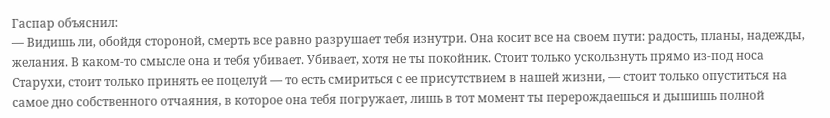Гаспар объяснил:
— Видишь ли, обойдя стороной, смерть все равно разрушает тебя изнутри. Она косит все на своем пути: радость, планы, надежды, желания. В каком-то смысле она и тебя убивает. Убивает, хотя не ты покойник. Стоит только ускользнуть прямо из-под носа Старухи, стоит только принять ее поцелуй — то есть смириться с ее присутствием в нашей жизни, — стоит только опуститься на самое дно собственного отчаяния, в которое она тебя погружает, лишь в тот момент ты перерождаешься и дышишь полной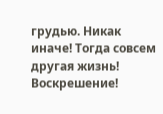грудью. Никак иначе! Тогда совсем другая жизнь! Воскрешение!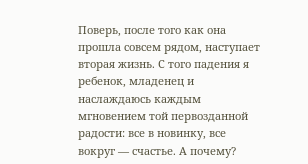Поверь, после того как она прошла совсем рядом, наступает вторая жизнь. С того падения я ребенок, младенец и наслаждаюсь каждым мгновением той первозданной радости: все в новинку, все вокруг — счастье. А почему?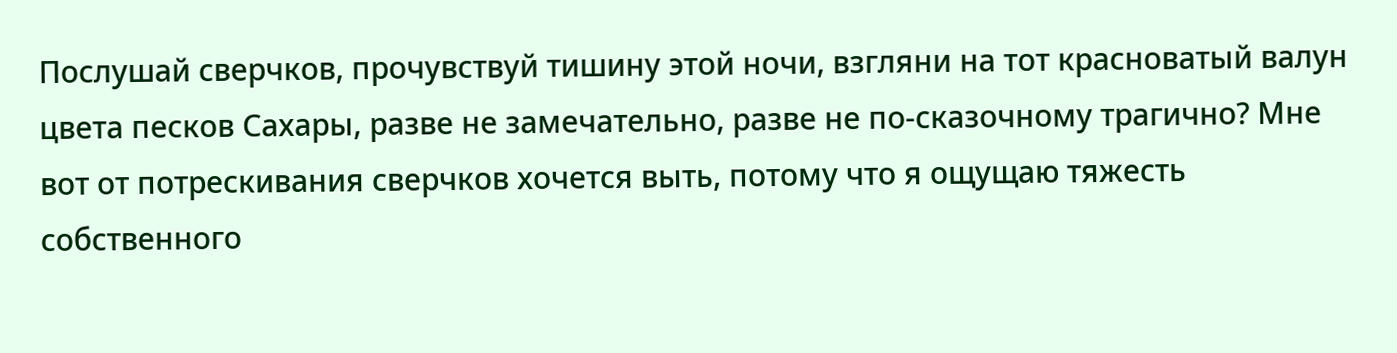Послушай сверчков, прочувствуй тишину этой ночи, взгляни на тот красноватый валун цвета песков Сахары, разве не замечательно, разве не по-сказочному трагично? Мне вот от потрескивания сверчков хочется выть, потому что я ощущаю тяжесть собственного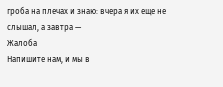гроба на плечах и знаю: вчера я их еще не слышал, а завтра —
Жалоба
Напишите нам, и мы в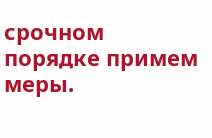срочном порядке примем меры.